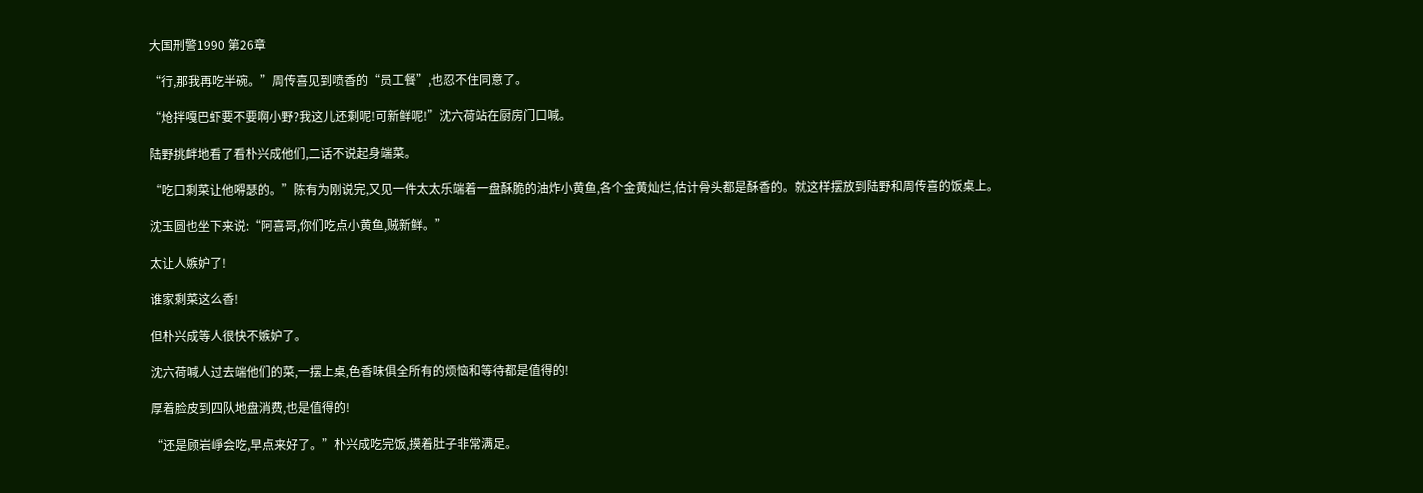大国刑警1990 第26章

“行,那我再吃半碗。”周传喜见到喷香的“员工餐”,也忍不住同意了。

“炝拌嘎巴虾要不要啊小野?我这儿还剩呢!可新鲜呢!”沈六荷站在厨房门口喊。

陆野挑衅地看了看朴兴成他们,二话不说起身端菜。

“吃口剩菜让他嘚瑟的。”陈有为刚说完,又见一件太太乐端着一盘酥脆的油炸小黄鱼,各个金黄灿烂,估计骨头都是酥香的。就这样摆放到陆野和周传喜的饭桌上。

沈玉圆也坐下来说:“阿喜哥,你们吃点小黄鱼,贼新鲜。”

太让人嫉妒了!

谁家剩菜这么香!

但朴兴成等人很快不嫉妒了。

沈六荷喊人过去端他们的菜,一摆上桌,色香味俱全所有的烦恼和等待都是值得的!

厚着脸皮到四队地盘消费,也是值得的!

“还是顾岩崢会吃,早点来好了。”朴兴成吃完饭,摸着肚子非常满足。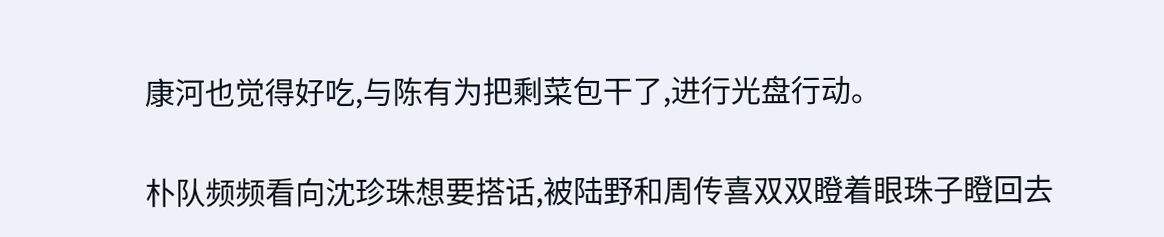康河也觉得好吃,与陈有为把剩菜包干了,进行光盘行动。

朴队频频看向沈珍珠想要搭话,被陆野和周传喜双双瞪着眼珠子瞪回去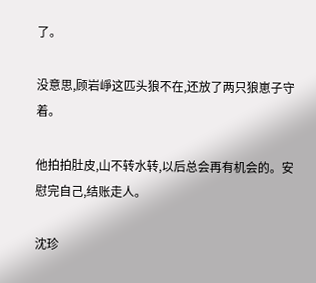了。

没意思,顾岩崢这匹头狼不在,还放了两只狼崽子守着。

他拍拍肚皮,山不转水转,以后总会再有机会的。安慰完自己,结账走人。

沈珍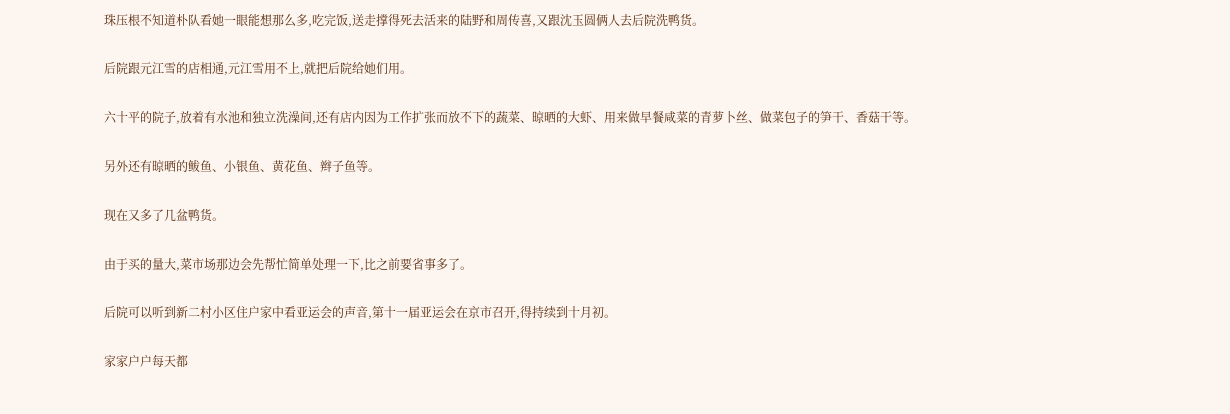珠压根不知道朴队看她一眼能想那么多,吃完饭,送走撑得死去活来的陆野和周传喜,又跟沈玉圆俩人去后院洗鸭货。

后院跟元江雪的店相通,元江雪用不上,就把后院给她们用。

六十平的院子,放着有水池和独立洗澡间,还有店内因为工作扩张而放不下的蔬菜、晾晒的大虾、用来做早餐咸菜的青萝卜丝、做菜包子的笋干、香菇干等。

另外还有晾晒的鲅鱼、小银鱼、黄花鱼、辫子鱼等。

现在又多了几盆鸭货。

由于买的量大,菜市场那边会先帮忙简单处理一下,比之前要省事多了。

后院可以听到新二村小区住户家中看亚运会的声音,第十一届亚运会在京市召开,得持续到十月初。

家家户户每天都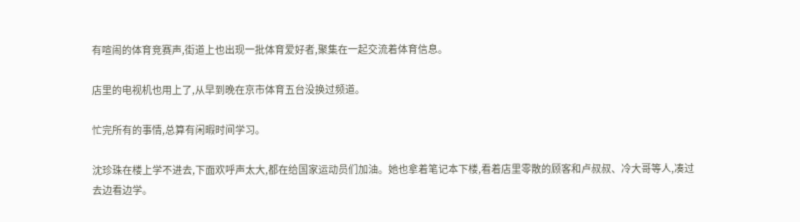有喧闹的体育竞赛声,街道上也出现一批体育爱好者,聚集在一起交流着体育信息。

店里的电视机也用上了,从早到晚在京市体育五台没换过频道。

忙完所有的事情,总算有闲暇时间学习。

沈珍珠在楼上学不进去,下面欢呼声太大,都在给国家运动员们加油。她也拿着笔记本下楼,看着店里零散的顾客和卢叔叔、冷大哥等人,凑过去边看边学。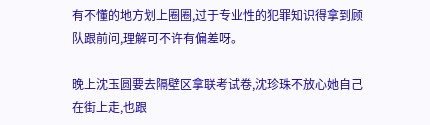有不懂的地方划上圈圈,过于专业性的犯罪知识得拿到顾队跟前问,理解可不许有偏差呀。

晚上沈玉圆要去隔壁区拿联考试卷,沈珍珠不放心她自己在街上走,也跟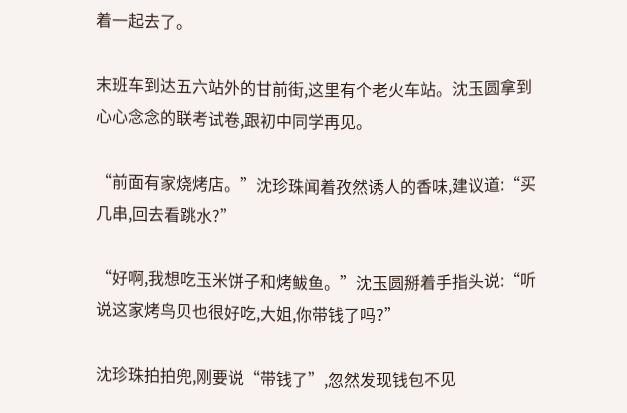着一起去了。

末班车到达五六站外的甘前街,这里有个老火车站。沈玉圆拿到心心念念的联考试卷,跟初中同学再见。

“前面有家烧烤店。”沈珍珠闻着孜然诱人的香味,建议道:“买几串,回去看跳水?”

“好啊,我想吃玉米饼子和烤鲅鱼。”沈玉圆掰着手指头说:“听说这家烤鸟贝也很好吃,大姐,你带钱了吗?”

沈珍珠拍拍兜,刚要说“带钱了”,忽然发现钱包不见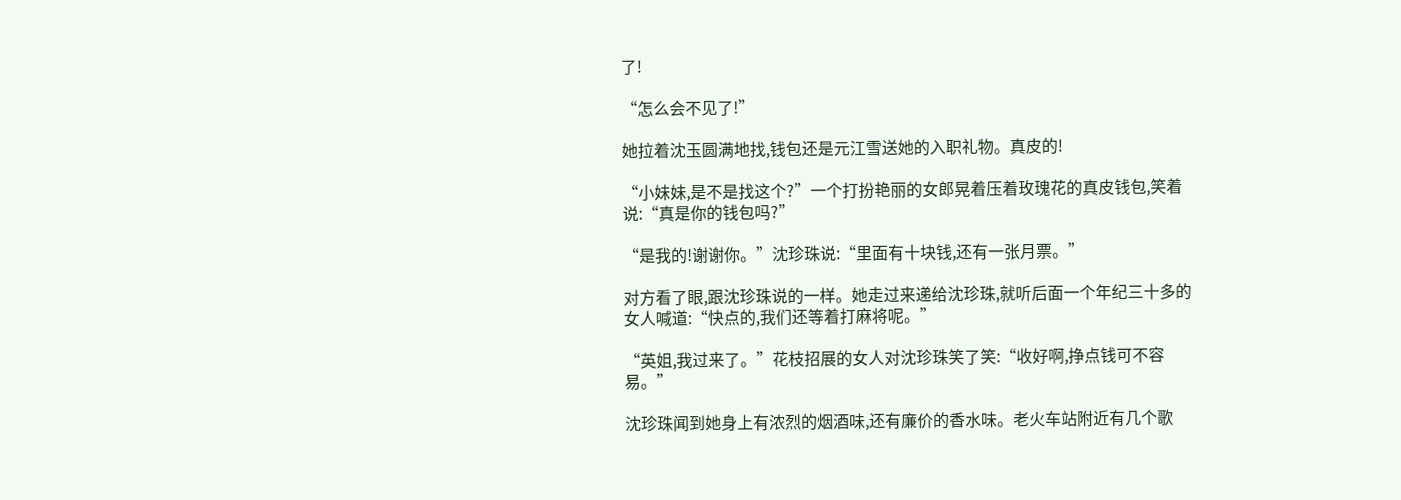了!

“怎么会不见了!”

她拉着沈玉圆满地找,钱包还是元江雪送她的入职礼物。真皮的!

“小妹妹,是不是找这个?”一个打扮艳丽的女郎晃着压着玫瑰花的真皮钱包,笑着说:“真是你的钱包吗?”

“是我的!谢谢你。”沈珍珠说:“里面有十块钱,还有一张月票。”

对方看了眼,跟沈珍珠说的一样。她走过来递给沈珍珠,就听后面一个年纪三十多的女人喊道:“快点的,我们还等着打麻将呢。”

“英姐,我过来了。”花枝招展的女人对沈珍珠笑了笑:“收好啊,挣点钱可不容易。”

沈珍珠闻到她身上有浓烈的烟酒味,还有廉价的香水味。老火车站附近有几个歌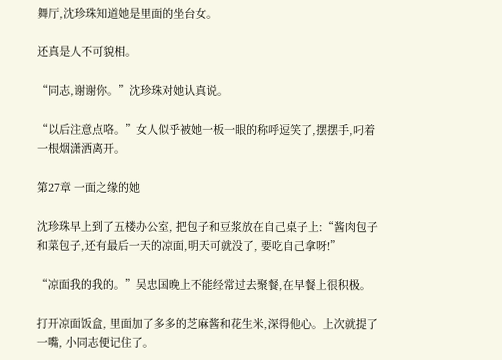舞厅,沈珍珠知道她是里面的坐台女。

还真是人不可貌相。

“同志,谢谢你。”沈珍珠对她认真说。

“以后注意点咯。”女人似乎被她一板一眼的称呼逗笑了,摆摆手,叼着一根烟潇洒离开。

第27章 一面之缘的她

沈珍珠早上到了五楼办公室, 把包子和豆浆放在自己桌子上:“酱肉包子和菜包子,还有最后一天的凉面,明天可就没了, 要吃自己拿呀!”

“凉面我的我的。”吴忠国晚上不能经常过去聚餐,在早餐上很积极。

打开凉面饭盒, 里面加了多多的芝麻酱和花生米,深得他心。上次就提了一嘴, 小同志便记住了。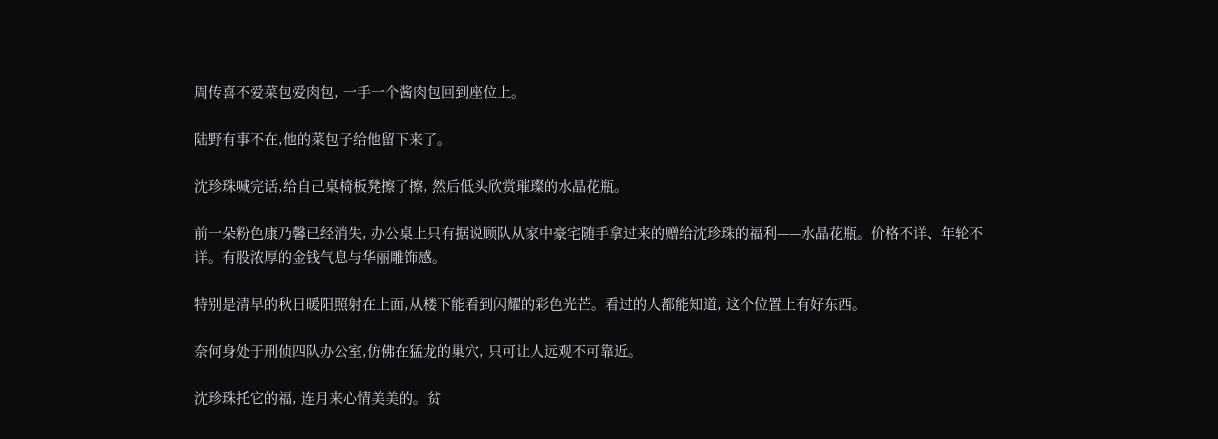周传喜不爱菜包爱肉包, 一手一个酱肉包回到座位上。

陆野有事不在,他的菜包子给他留下来了。

沈珍珠喊完话,给自己桌椅板凳擦了擦, 然后低头欣赏璀璨的水晶花瓶。

前一朵粉色康乃馨已经消失, 办公桌上只有据说顾队从家中豪宅随手拿过来的赠给沈珍珠的福利——水晶花瓶。价格不详、年轮不详。有股浓厚的金钱气息与华丽雕饰感。

特别是清早的秋日暖阳照射在上面,从楼下能看到闪耀的彩色光芒。看过的人都能知道, 这个位置上有好东西。

奈何身处于刑侦四队办公室,仿佛在猛龙的巢穴, 只可让人远观不可靠近。

沈珍珠托它的福, 连月来心情美美的。贫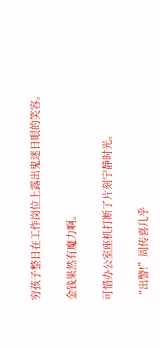穷孩子整日在工作岗位上露出鬼迷日眼的笑容。

金钱果然有魔力啊。

可惜办公室座机打断了片刻宁静时光。

“出警!”周传喜几乎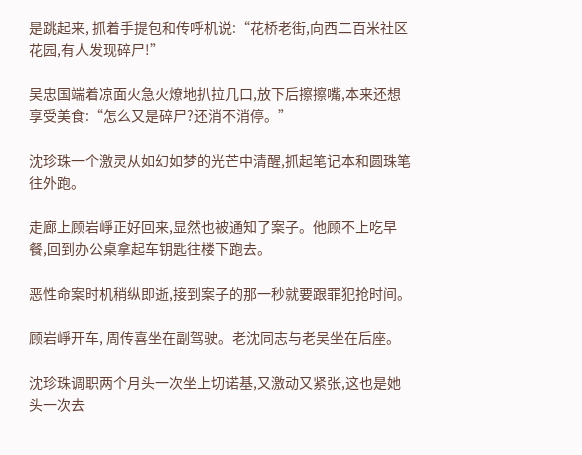是跳起来, 抓着手提包和传呼机说:“花桥老街,向西二百米社区花园,有人发现碎尸!”

吴忠国端着凉面火急火燎地扒拉几口,放下后擦擦嘴,本来还想享受美食:“怎么又是碎尸?还消不消停。”

沈珍珠一个激灵从如幻如梦的光芒中清醒,抓起笔记本和圆珠笔往外跑。

走廊上顾岩崢正好回来,显然也被通知了案子。他顾不上吃早餐,回到办公桌拿起车钥匙往楼下跑去。

恶性命案时机稍纵即逝,接到案子的那一秒就要跟罪犯抢时间。

顾岩崢开车, 周传喜坐在副驾驶。老沈同志与老吴坐在后座。

沈珍珠调职两个月头一次坐上切诺基,又激动又紧张,这也是她头一次去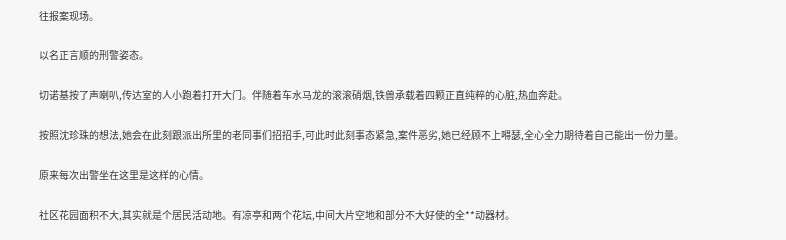往报案现场。

以名正言顺的刑警姿态。

切诺基按了声喇叭,传达室的人小跑着打开大门。伴随着车水马龙的滚滚硝烟,铁兽承载着四颗正直纯粹的心脏,热血奔赴。

按照沈珍珠的想法,她会在此刻跟派出所里的老同事们招招手,可此时此刻事态紧急,案件恶劣,她已经顾不上嘚瑟,全心全力期待着自己能出一份力量。

原来每次出警坐在这里是这样的心情。

社区花园面积不大,其实就是个居民活动地。有凉亭和两个花坛,中间大片空地和部分不大好使的全**动器材。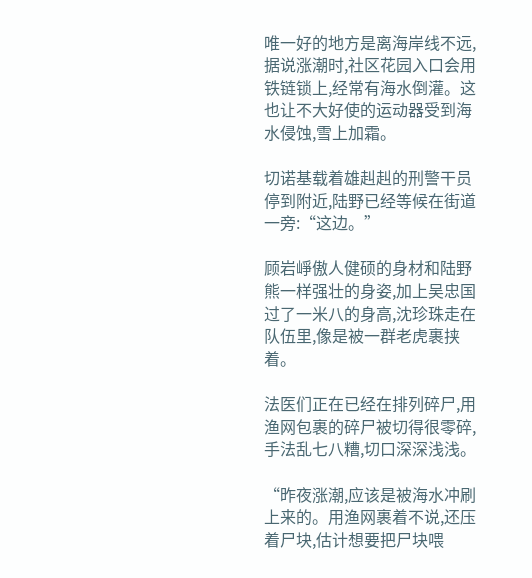唯一好的地方是离海岸线不远,据说涨潮时,社区花园入口会用铁链锁上,经常有海水倒灌。这也让不大好使的运动器受到海水侵蚀,雪上加霜。

切诺基载着雄赳赳的刑警干员停到附近,陆野已经等候在街道一旁:“这边。”

顾岩崢傲人健硕的身材和陆野熊一样强壮的身姿,加上吴忠国过了一米八的身高,沈珍珠走在队伍里,像是被一群老虎裹挟着。

法医们正在已经在排列碎尸,用渔网包裹的碎尸被切得很零碎,手法乱七八糟,切口深深浅浅。

“昨夜涨潮,应该是被海水冲刷上来的。用渔网裹着不说,还压着尸块,估计想要把尸块喂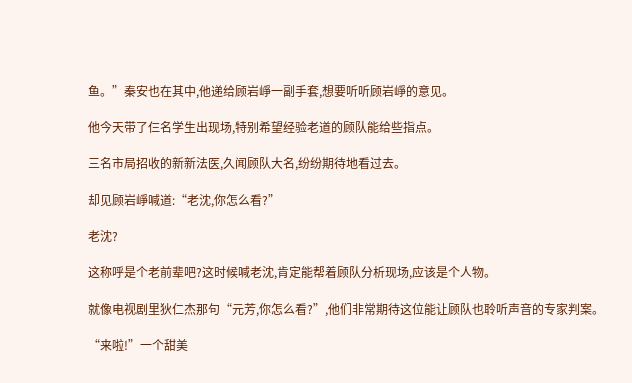鱼。”秦安也在其中,他递给顾岩崢一副手套,想要听听顾岩崢的意见。

他今天带了仨名学生出现场,特别希望经验老道的顾队能给些指点。

三名市局招收的新新法医,久闻顾队大名,纷纷期待地看过去。

却见顾岩崢喊道:“老沈,你怎么看?”

老沈?

这称呼是个老前辈吧?这时候喊老沈,肯定能帮着顾队分析现场,应该是个人物。

就像电视剧里狄仁杰那句“元芳,你怎么看?”,他们非常期待这位能让顾队也聆听声音的专家判案。

“来啦!”一个甜美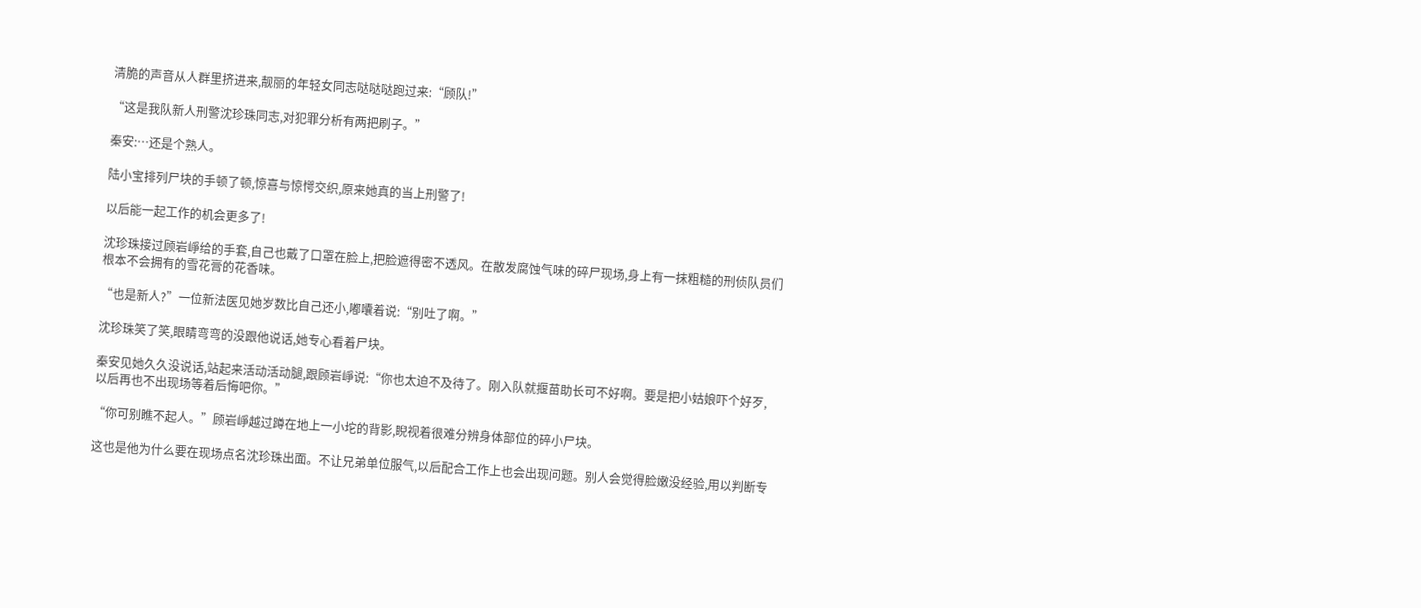清脆的声音从人群里挤进来,靓丽的年轻女同志哒哒哒跑过来:“顾队!”

“这是我队新人刑警沈珍珠同志,对犯罪分析有两把刷子。”

秦安:…还是个熟人。

陆小宝排列尸块的手顿了顿,惊喜与惊愕交织,原来她真的当上刑警了!

以后能一起工作的机会更多了!

沈珍珠接过顾岩崢给的手套,自己也戴了口罩在脸上,把脸遮得密不透风。在散发腐蚀气味的碎尸现场,身上有一抹粗糙的刑侦队员们根本不会拥有的雪花膏的花香味。

“也是新人?”一位新法医见她岁数比自己还小,嘟囔着说:“别吐了啊。”

沈珍珠笑了笑,眼睛弯弯的没跟他说话,她专心看着尸块。

秦安见她久久没说话,站起来活动活动腿,跟顾岩崢说:“你也太迫不及待了。刚入队就揠苗助长可不好啊。要是把小姑娘吓个好歹,以后再也不出现场等着后悔吧你。”

“你可别瞧不起人。”顾岩崢越过蹲在地上一小坨的背影,睨视着很难分辨身体部位的碎小尸块。

这也是他为什么要在现场点名沈珍珠出面。不让兄弟单位服气,以后配合工作上也会出现问题。别人会觉得脸嫩没经验,用以判断专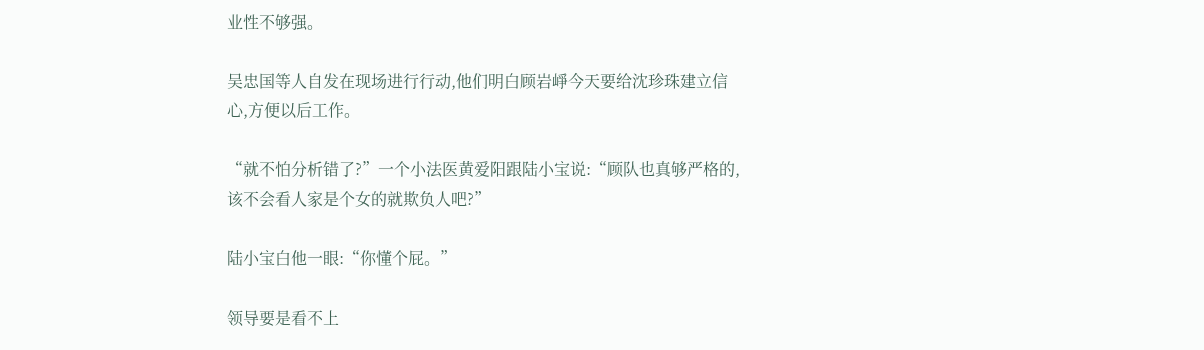业性不够强。

吴忠国等人自发在现场进行行动,他们明白顾岩崢今天要给沈珍珠建立信心,方便以后工作。

“就不怕分析错了?”一个小法医黄爱阳跟陆小宝说:“顾队也真够严格的,该不会看人家是个女的就欺负人吧?”

陆小宝白他一眼:“你懂个屁。”

领导要是看不上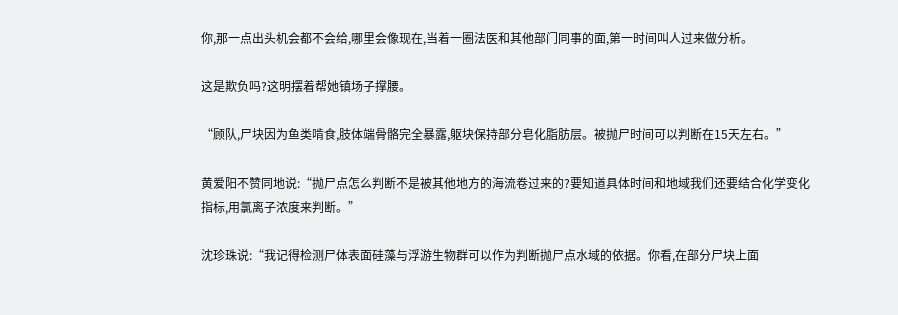你,那一点出头机会都不会给,哪里会像现在,当着一圈法医和其他部门同事的面,第一时间叫人过来做分析。

这是欺负吗?这明摆着帮她镇场子撑腰。

“顾队,尸块因为鱼类啃食,肢体端骨骼完全暴露,躯块保持部分皂化脂肪层。被抛尸时间可以判断在15天左右。”

黄爱阳不赞同地说:“抛尸点怎么判断不是被其他地方的海流卷过来的?要知道具体时间和地域我们还要结合化学变化指标,用氯离子浓度来判断。”

沈珍珠说:“我记得检测尸体表面硅藻与浮游生物群可以作为判断抛尸点水域的依据。你看,在部分尸块上面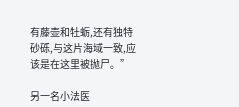有藤壶和牡蛎,还有独特砂砾,与这片海域一致,应该是在这里被抛尸。”

另一名小法医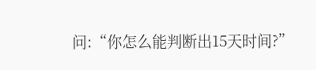问:“你怎么能判断出15天时间?”